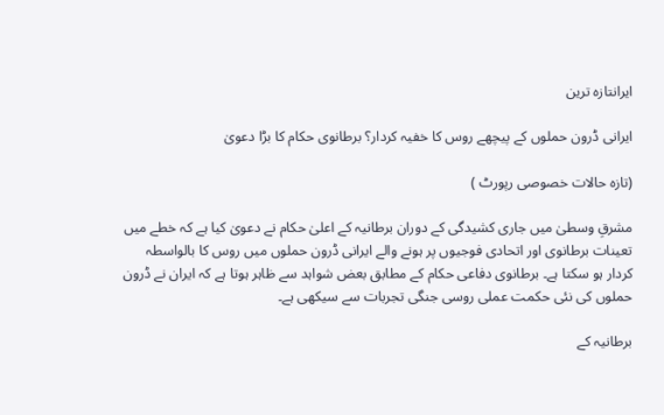ایرانتازہ ترین

ایرانی ڈرون حملوں کے پیچھے روس کا خفیہ کردار؟ برطانوی حکام کا بڑا دعویٰ

(تازہ حالات خصوصی رپورٹ )

مشرقِ وسطیٰ میں جاری کشیدگی کے دوران برطانیہ کے اعلیٰ حکام نے دعویٰ کیا ہے کہ خطے میں تعینات برطانوی اور اتحادی فوجیوں پر ہونے والے ایرانی ڈرون حملوں میں روس کا بالواسطہ کردار ہو سکتا ہے۔ برطانوی دفاعی حکام کے مطابق بعض شواہد سے ظاہر ہوتا ہے کہ ایران نے ڈرون حملوں کی نئی حکمت عملی روسی جنگی تجربات سے سیکھی ہے۔

برطانیہ کے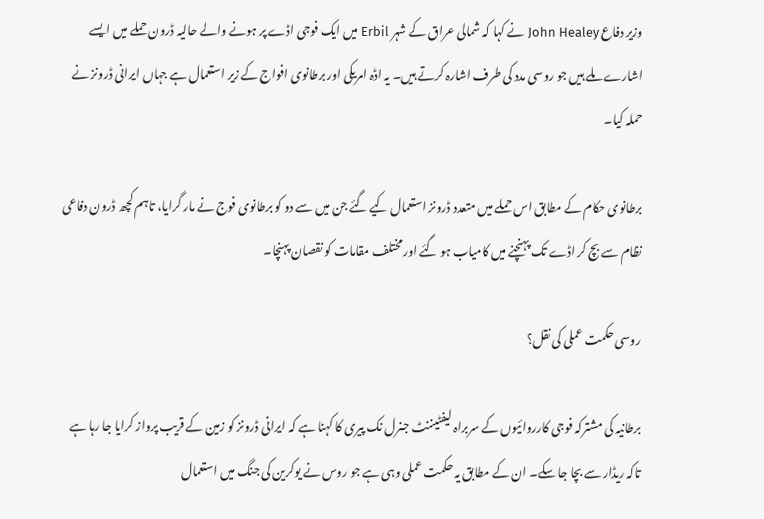وزیر دفاع John Healey نے کہا کہ شمالی عراق کے شہر Erbil میں ایک فوجی اڈے پر ہونے والے حالیہ ڈرون حملے میں ایسے اشارے ملے ہیں جو روسی مدد کی طرف اشارہ کرتے ہیں۔ یہ اڈہ امریکی اور برطانوی افواج کے زیر استعمال ہے جہاں ایرانی ڈرونز نے حملہ کیا۔

برطانوی حکام کے مطابق اس حملے میں متعدد ڈرونز استعمال کیے گئے جن میں سے دو کو برطانوی فوج نے مار گرایا، تاہم کچھ ڈرون دفاعی نظام سے بچ کر اڈے تک پہنچنے میں کامیاب ہو گئے اور مختلف مقامات کو نقصان پہنچا۔

روسی حکمت عملی کی نقل؟

برطانیہ کی مشترکہ فوجی کارروائیوں کے سربراہ لیفٹیننٹ جنرل نک پیری کا کہنا ہے کہ ایرانی ڈرونز کو زمین کے قریب پرواز کرایا جا رہا ہے تاکہ ریڈار سے بچا جا سکے۔ ان کے مطابق یہ حکمت عملی وہی ہے جو روس نے یوکرین کی جنگ میں استعمال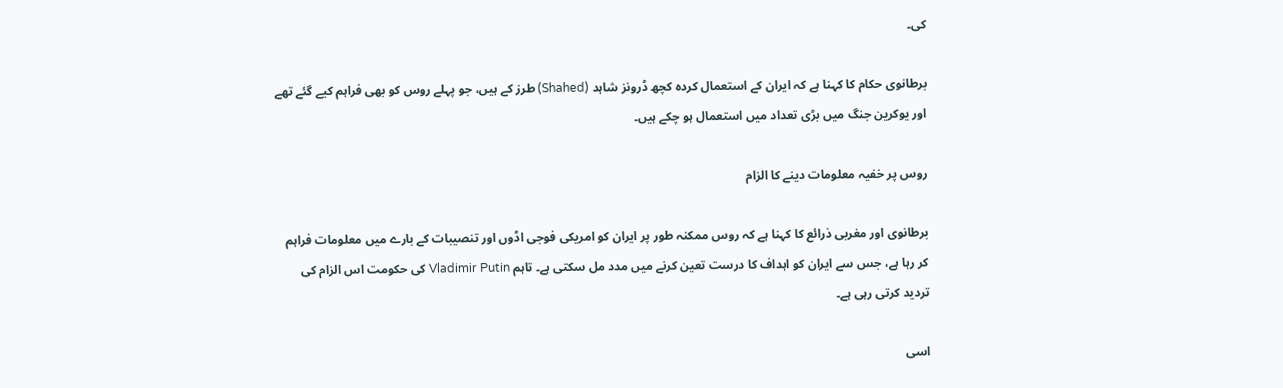کی۔

برطانوی حکام کا کہنا ہے کہ ایران کے استعمال کردہ کچھ ڈرونز شاہد (Shahed) طرز کے ہیں، جو پہلے روس کو بھی فراہم کیے گئے تھے اور یوکرین جنگ میں بڑی تعداد میں استعمال ہو چکے ہیں۔

روس پر خفیہ معلومات دینے کا الزام

برطانوی اور مغربی ذرائع کا کہنا ہے کہ روس ممکنہ طور پر ایران کو امریکی فوجی اڈوں اور تنصیبات کے بارے میں معلومات فراہم کر رہا ہے، جس سے ایران کو اہداف کا درست تعین کرنے میں مدد مل سکتی ہے۔ تاہم Vladimir Putin کی حکومت اس الزام کی تردید کرتی رہی ہے۔

اسی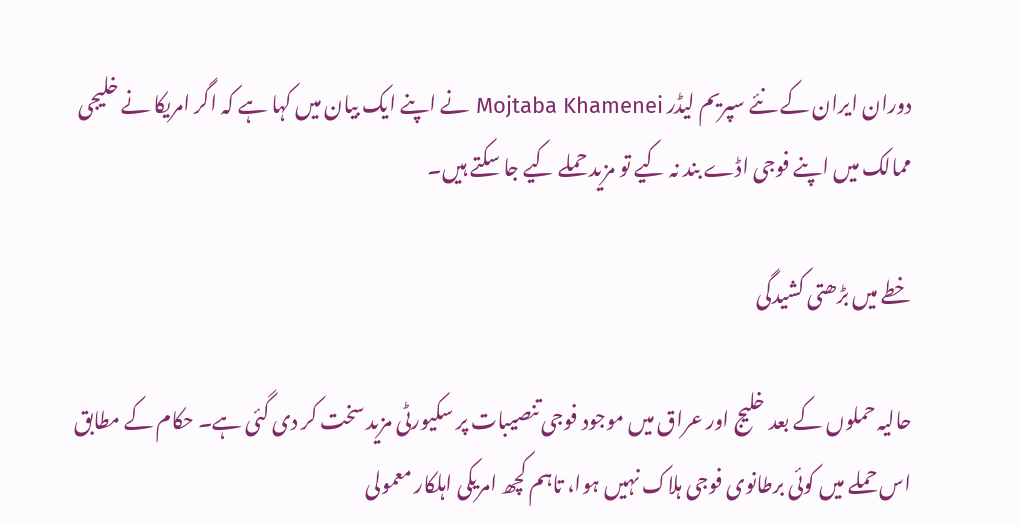دوران ایران کے نئے سپریم لیڈر Mojtaba Khamenei نے اپنے ایک بیان میں کہا ہے کہ اگر امریکا نے خلیجی ممالک میں اپنے فوجی اڈے بند نہ کیے تو مزید حملے کیے جا سکتے ہیں۔

خطے میں بڑھتی کشیدگی

حالیہ حملوں کے بعد خلیج اور عراق میں موجود فوجی تنصیبات پر سکیورٹی مزید سخت کر دی گئی ہے۔ حکام کے مطابق اس حملے میں کوئی برطانوی فوجی ہلاک نہیں ہوا، تاہم کچھ امریکی اہلکار معمولی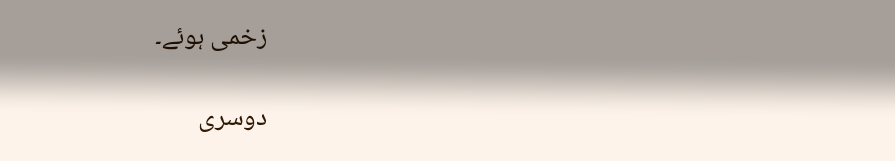زخمی ہوئے۔

دوسری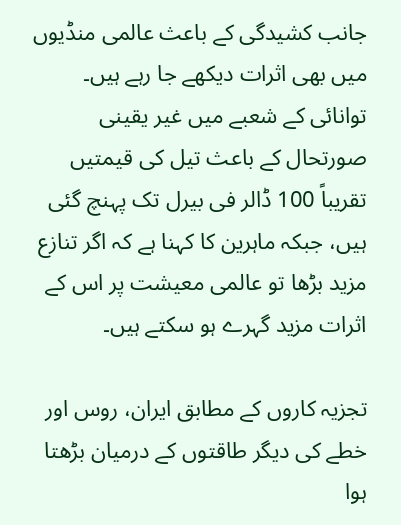جانب کشیدگی کے باعث عالمی منڈیوں میں بھی اثرات دیکھے جا رہے ہیں۔ توانائی کے شعبے میں غیر یقینی صورتحال کے باعث تیل کی قیمتیں تقریباً 100 ڈالر فی بیرل تک پہنچ گئی ہیں، جبکہ ماہرین کا کہنا ہے کہ اگر تنازع مزید بڑھا تو عالمی معیشت پر اس کے اثرات مزید گہرے ہو سکتے ہیں۔

تجزیہ کاروں کے مطابق ایران، روس اور خطے کی دیگر طاقتوں کے درمیان بڑھتا ہوا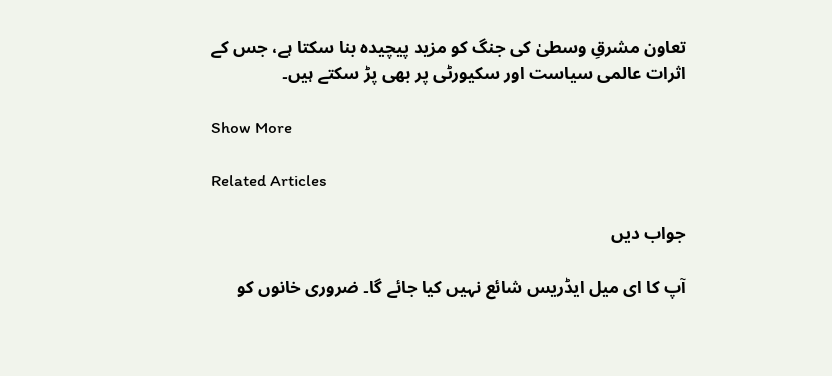تعاون مشرقِ وسطیٰ کی جنگ کو مزید پیچیدہ بنا سکتا ہے، جس کے اثرات عالمی سیاست اور سکیورٹی پر بھی پڑ سکتے ہیں۔

Show More

Related Articles

جواب دیں

آپ کا ای میل ایڈریس شائع نہیں کیا جائے گا۔ ضروری خانوں کو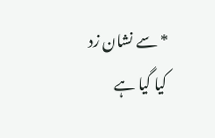* سے نشان زد کیا گیا ہے